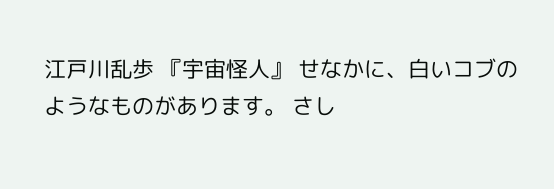江戸川乱歩 『宇宙怪人』 せなかに、白いコブのようなものがあります。 さし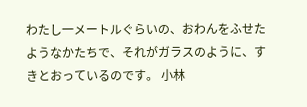わたし一メートルぐらいの、おわんをふせたようなかたちで、それがガラスのように、すきとおっているのです。 小林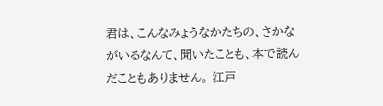君は、こんなみょうなかたちの、さかながいるなんて、聞いたことも、本で読んだこともありません。 江戸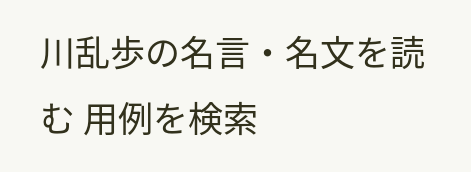川乱歩の名言・名文を読む 用例を検索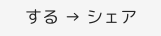する → シェア